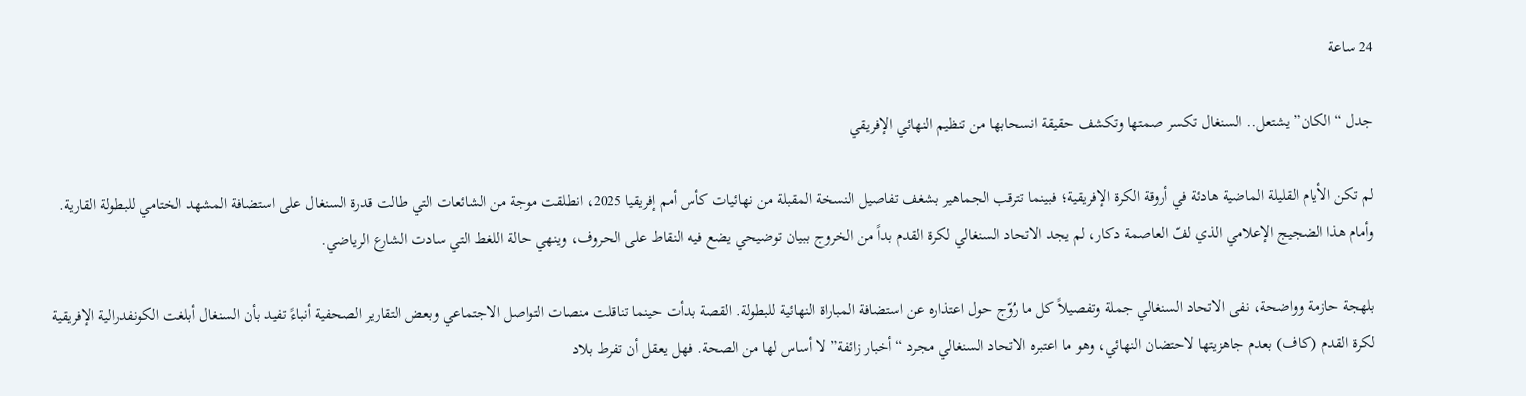24 ساعة

جدل “الكان” يشتعل.. السنغال تكسر صمتها وتكشف حقيقة انسحابها من تنظيم النهائي الإفريقي

لم تكن الأيام القليلة الماضية هادئة في أروقة الكرة الإفريقية؛ فبينما تترقب الجماهير بشغف تفاصيل النسخة المقبلة من نهائيات كأس أمم إفريقيا 2025، انطلقت موجة من الشائعات التي طالت قدرة السنغال على استضافة المشهد الختامي للبطولة القارية. وأمام هذا الضجيج الإعلامي الذي لفّ العاصمة دكار، لم يجد الاتحاد السنغالي لكرة القدم بداً من الخروج ببيان توضيحي يضع فيه النقاط على الحروف، وينهي حالة اللغط التي سادت الشارع الرياضي.

بلهجة حازمة وواضحة، نفى الاتحاد السنغالي جملة وتفصيلاً كل ما رُوّج حول اعتذاره عن استضافة المباراة النهائية للبطولة. القصة بدأت حينما تناقلت منصات التواصل الاجتماعي وبعض التقارير الصحفية أنباءً تفيد بأن السنغال أبلغت الكونفدرالية الإفريقية لكرة القدم (كاف) بعدم جاهزيتها لاحتضان النهائي، وهو ما اعتبره الاتحاد السنغالي مجرد “أخبار زائفة” لا أساس لها من الصحة. فهل يعقل أن تفرط بلاد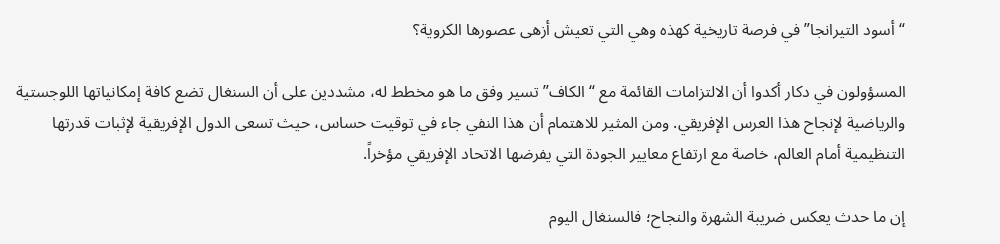“أسود التيرانجا” في فرصة تاريخية كهذه وهي التي تعيش أزهى عصورها الكروية؟

المسؤولون في دكار أكدوا أن الالتزامات القائمة مع “الكاف” تسير وفق ما هو مخطط له، مشددين على أن السنغال تضع كافة إمكانياتها اللوجستية والرياضية لإنجاح هذا العرس الإفريقي. ومن المثير للاهتمام أن هذا النفي جاء في توقيت حساس، حيث تسعى الدول الإفريقية لإثبات قدرتها التنظيمية أمام العالم، خاصة مع ارتفاع معايير الجودة التي يفرضها الاتحاد الإفريقي مؤخراً.

إن ما حدث يعكس ضريبة الشهرة والنجاح؛ فالسنغال اليوم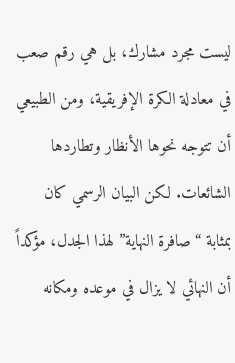ليست مجرد مشارك، بل هي رقم صعب في معادلة الكرة الإفريقية، ومن الطبيعي أن تتوجه نحوها الأنظار وتطاردها الشائعات. لكن البيان الرسمي كان بمثابة “صافرة النهاية” لهذا الجدل، مؤكداً أن النهائي لا يزال في موعده ومكانه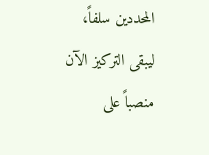المحددين سلفاً، ليبقى التركيز الآن منصباً على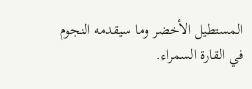المستطيل الأخضر وما سيقدمه النجوم في القارة السمراء.